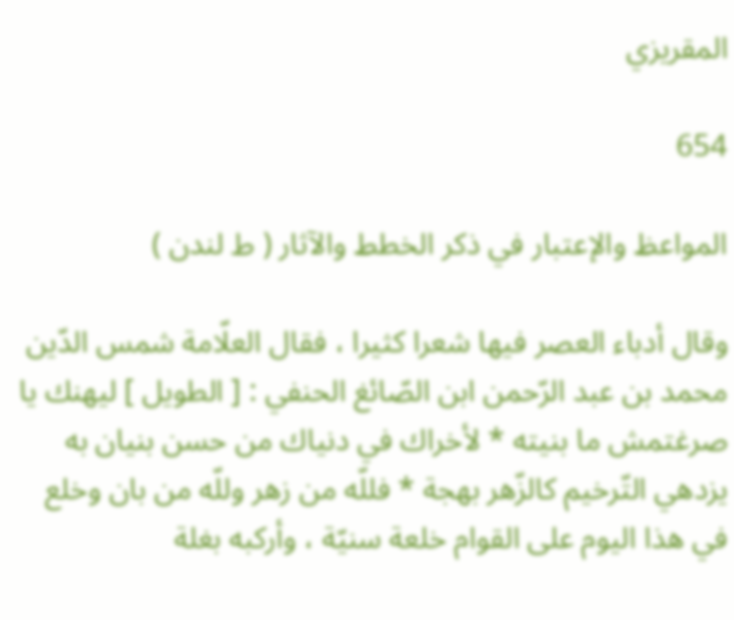المقريزي

654

المواعظ والإعتبار في ذكر الخطط والآثار ( ط لندن )

وقال أدباء العصر فيها شعرا كثيرا ، فقال العلّامة شمس الدّين محمد بن عبد الرّحمن ابن الصّائغ الحنفي : [ الطويل ] ليهنك يا صرغتمش ما بنيته * لأخراك في دنياك من حسن بنيان به يزدهي التّرخيم كالزّهر بهجة * فللّه من زهر وللّه من بان وخلع في هذا اليوم على القوام خلعة سنيّة ، وأركبه بغلة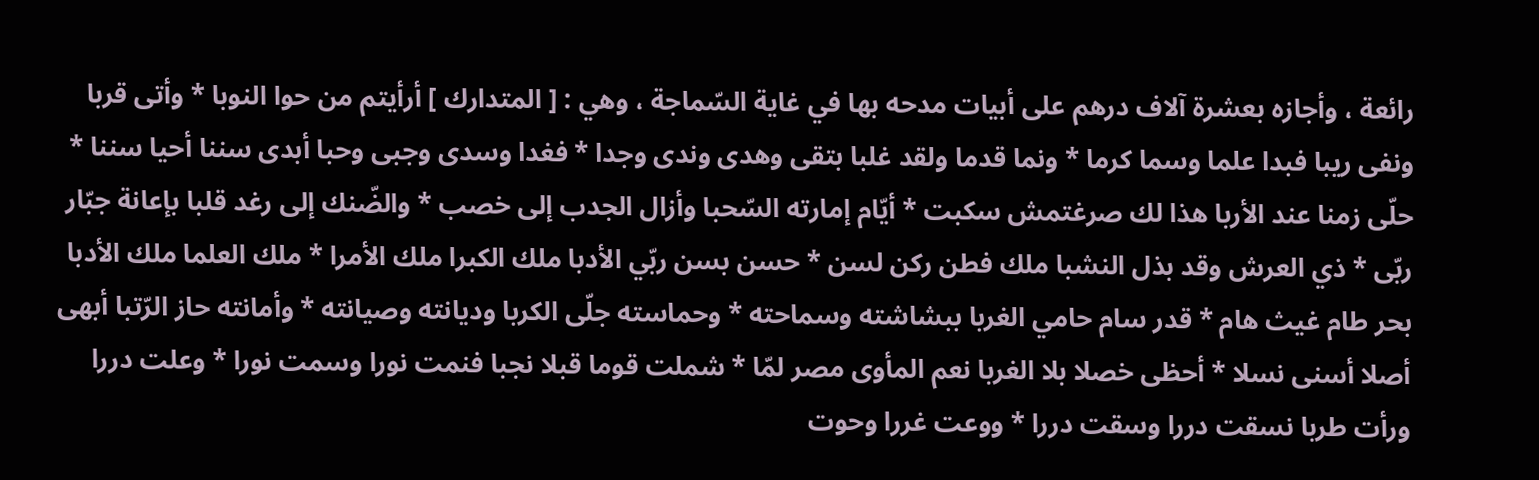رائعة ، وأجازه بعشرة آلاف درهم على أبيات مدحه بها في غاية السّماجة ، وهي : [ المتدارك ] أرأيتم من حوا النوبا * وأتى قربا ونفى ريبا فبدا علما وسما كرما * ونما قدما ولقد غلبا بتقى وهدى وندى وجدا * فغدا وسدى وجبى وحبا أبدى سننا أحيا سننا * حلّى زمنا عند الأربا هذا لك صرغتمش سكبت * أيّام إمارته السّحبا وأزال الجدب إلى خصب * والضّنك إلى رغد قلبا بإعانة جبّار ربّى * ذي العرش وقد بذل النشبا ملك فطن ركن لسن * حسن بسن ربّي الأدبا ملك الكبرا ملك الأمرا * ملك العلما ملك الأدبا بحر طام غيث هام * قدر سام حامي الغربا ببشاشته وسماحته * وحماسته جلّى الكربا وديانته وصيانته * وأمانته حاز الرّتبا أبهى أصلا أسنى نسلا * أحظى خصلا بلا الغربا نعم المأوى مصر لمّا * شملت قوما قبلا نجبا فنمت نورا وسمت نورا * وعلت دررا ورأت طربا نسقت دررا وسقت دررا * ووعت غررا وحوت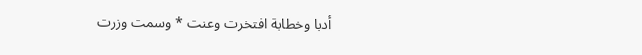أدبا وخطابة افتخرت وعنت * وسمت وزرت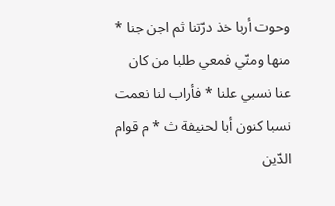وحوت أربا خذ درّتنا ثم اجن جنا * منها ومنّي فمعي طلبا من كان عنا نسبي علنا * فأراب لنا نعمت نسبا كنون أبا لحنيفة ث * م قوام الدّين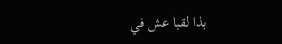بذا لقبا عش في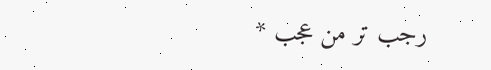رجب تر من عجب *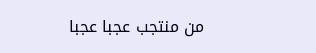من منتجب عجبا عجبا